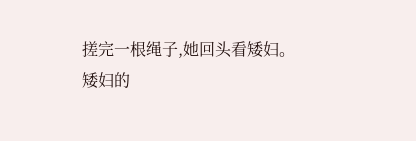搓完一根绳子,她回头看矮妇。
矮妇的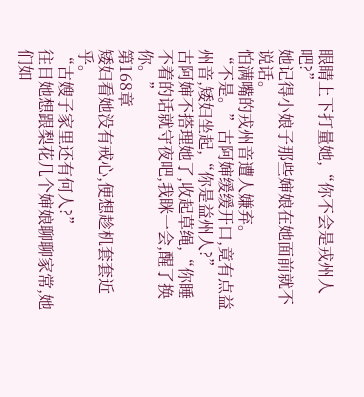眼睛上下打量她,“你不会是戎州人吧?”
她记得小娘子那些婶娘在她面前就不说话。
怕满嘴的戎州音遭人嫌弃。
“不是。”古阿婶缓缓开口,竟有点益州音,矮妇坐起,“你是益州人?”
古阿婶不搭理她了,收起草绳,“你睡不着的话就守夜吧,我眯一会,醒了换你。”
第168章
矮妇看她没有戒心,便想趁机套套近乎。
“古嫂子家里还有何人?”
往日她想跟梨花几个婶娘聊聊家常,她们如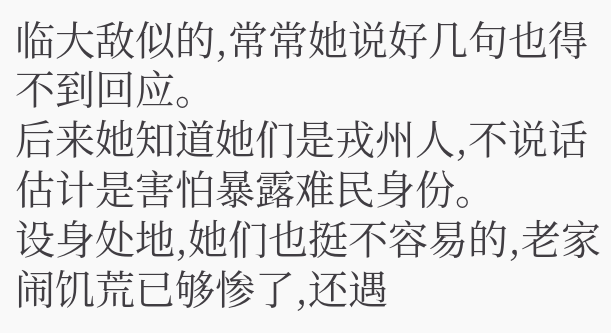临大敌似的,常常她说好几句也得不到回应。
后来她知道她们是戎州人,不说话估计是害怕暴露难民身份。
设身处地,她们也挺不容易的,老家闹饥荒已够惨了,还遇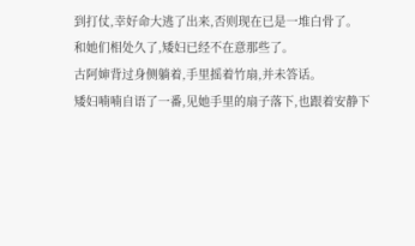到打仗,幸好命大逃了出来,否则现在已是一堆白骨了。
和她们相处久了,矮妇已经不在意那些了。
古阿婶背过身侧躺着,手里摇着竹扇,并未答话。
矮妇喃喃自语了一番,见她手里的扇子落下,也跟着安静下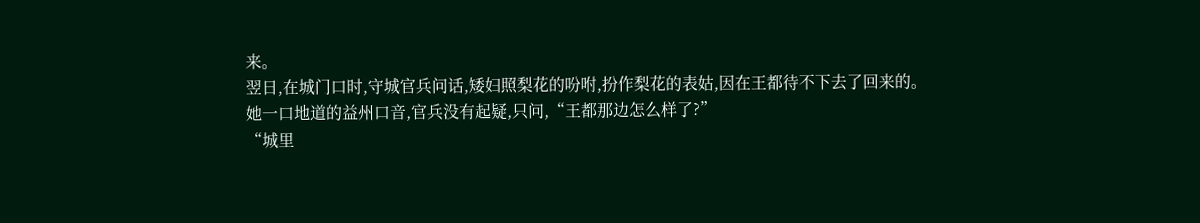来。
翌日,在城门口时,守城官兵问话,矮妇照梨花的吩咐,扮作梨花的表姑,因在王都待不下去了回来的。
她一口地道的益州口音,官兵没有起疑,只问,“王都那边怎么样了?”
“城里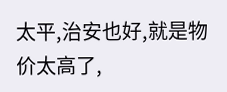太平,治安也好,就是物价太高了,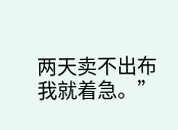两天卖不出布我就着急。”